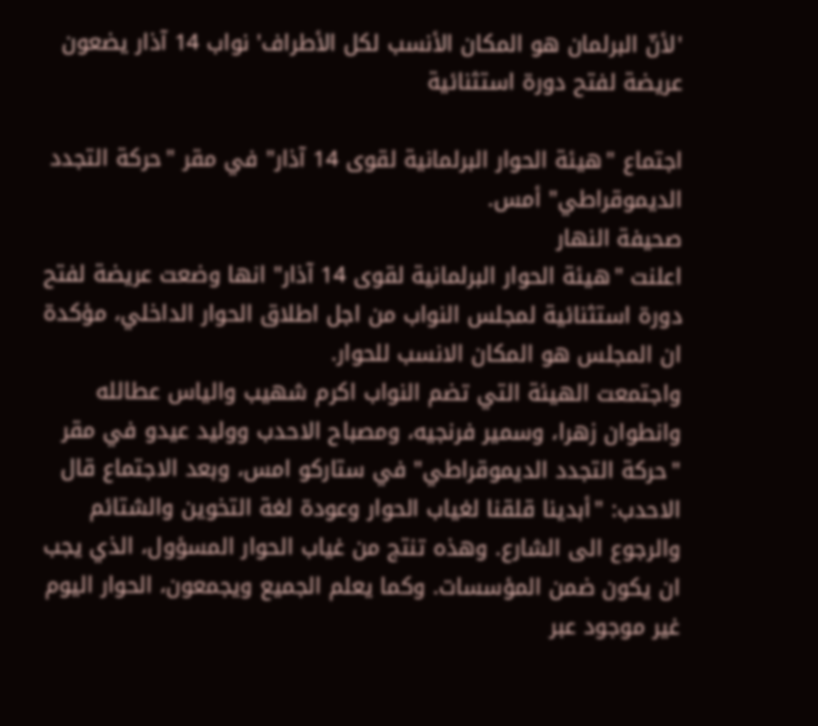'لأنّ البرلمان هو المكان الأنسب لكل الأطراف' نواب 14 آذار يضعون عريضة لفتح دورة استثنائية

اجتماع "هيئة الحوار البرلمانية لقوى 14 آذار" في مقر "حركة التجدد الديموقراطي" أمس.
صحيفة النهار
اعلنت "هيئة الحوار البرلمانية لقوى 14 آذار" انها وضعت عريضة لفتح دورة استثنائية لمجلس النواب من اجل اطلاق الحوار الداخلي، مؤكدة ان المجلس هو المكان الانسب للحوار.
واجتمعت الهيئة التي تضم النواب اكرم شهيب والياس عطالله وانطوان زهرا، وسمير فرنجيه، ومصباح الاحدب ووليد عيدو في مقر "حركة التجدد الديموقراطي" في ستاركو امس، وبعد الاجتماع قال الاحدب: "أبدينا قلقنا لغياب الحوار وعودة لغة التخوين والشتائم والرجوع الى الشارع. وهذه تنتج من غياب الحوار المسؤول، الذي يجب ان يكون ضمن المؤسسات. وكما يعلم الجميع ويجمعون، الحوار اليوم غير موجود عبر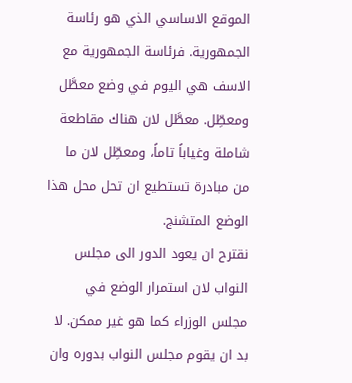الموقع الاساسي الذي هو رئاسة الجمهورية. فرئاسة الجمهورية مع الاسف هي اليوم في وضع معطَّل ومعطِّل. معطَّل لان هناك مقاطعة شاملة وغياباً تاماً، ومعطِّل لان ما من مبادرة تستطيع ان تحل محل هذا الوضع المتشنج.
نقترح ان يعود الدور الى مجلس النواب لان استمرار الوضع في مجلس الوزراء كما هو غير ممكن. لا بد ان يقوم مجلس النواب بدوره وان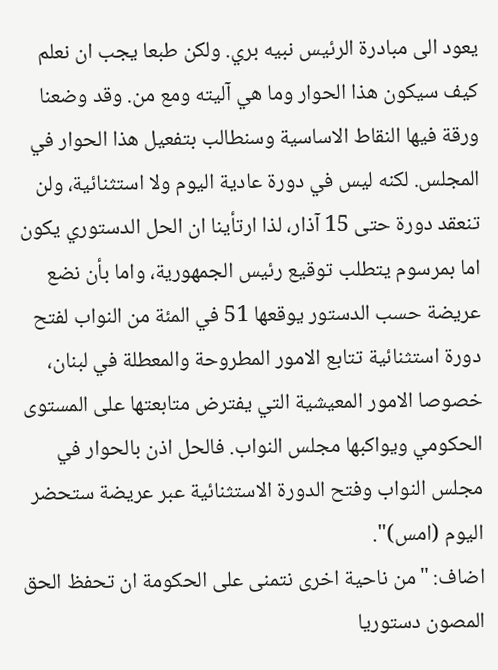يعود الى مبادرة الرئيس نبيه بري. ولكن طبعا يجب ان نعلم كيف سيكون هذا الحوار وما هي آليته ومع من. وقد وضعنا ورقة فيها النقاط الاساسية وسنطالب بتفعيل هذا الحوار في المجلس. لكنه ليس في دورة عادية اليوم ولا استثنائية، ولن تنعقد دورة حتى 15 آذار، لذا ارتأينا ان الحل الدستوري يكون اما بمرسوم يتطلب توقيع رئيس الجمهورية، واما بأن نضع عريضة حسب الدستور يوقعها 51 في المئة من النواب لفتح دورة استثنائية تتابع الامور المطروحة والمعطلة في لبنان، خصوصا الامور المعيشية التي يفترض متابعتها على المستوى الحكومي ويواكبها مجلس النواب. فالحل اذن بالحوار في مجلس النواب وفتح الدورة الاستثنائية عبر عريضة ستحضر اليوم (امس)".
اضاف: "من ناحية اخرى نتمنى على الحكومة ان تحفظ الحق المصون دستوريا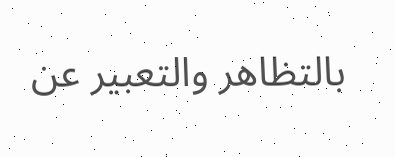بالتظاهر والتعبير عن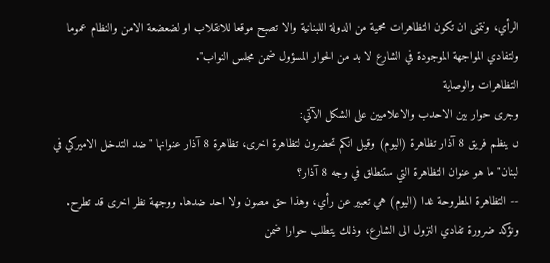الرأي، ونتمنى ان تكون التظاهرات محمية من الدولة اللبنانية والا تصبح موقعا للانقلاب او لضعضعة الامن والنظام عموما ولتفادي المواجهة الموجودة في الشارع لا بد من الحوار المسؤول ضمن مجلس النواب".
التظاهرات والوصاية
وجرى حوار بين الاحدب والاعلاميين على الشكل الآتي:
ں ينظم فريق 8 آذار تظاهرة (اليوم) وقيل انكم تحضرون لتظاهرة اخرى، تظاهرة 8 آذار عنوانها "ضد التدخل الاميركي في لبنان" ما هو عنوان التظاهرة التي ستنطلق في وجه 8 آذار؟
-- التظاهرة المطروحة غدا (اليوم) هي تعبير عن رأي، وهذا حق مصون ولا احد ضدها. ووجهة نظر اخرى قد تطرح. ونؤكد ضرورة تفادي النزول الى الشارع، وذلك يتطلب حوارا ضمن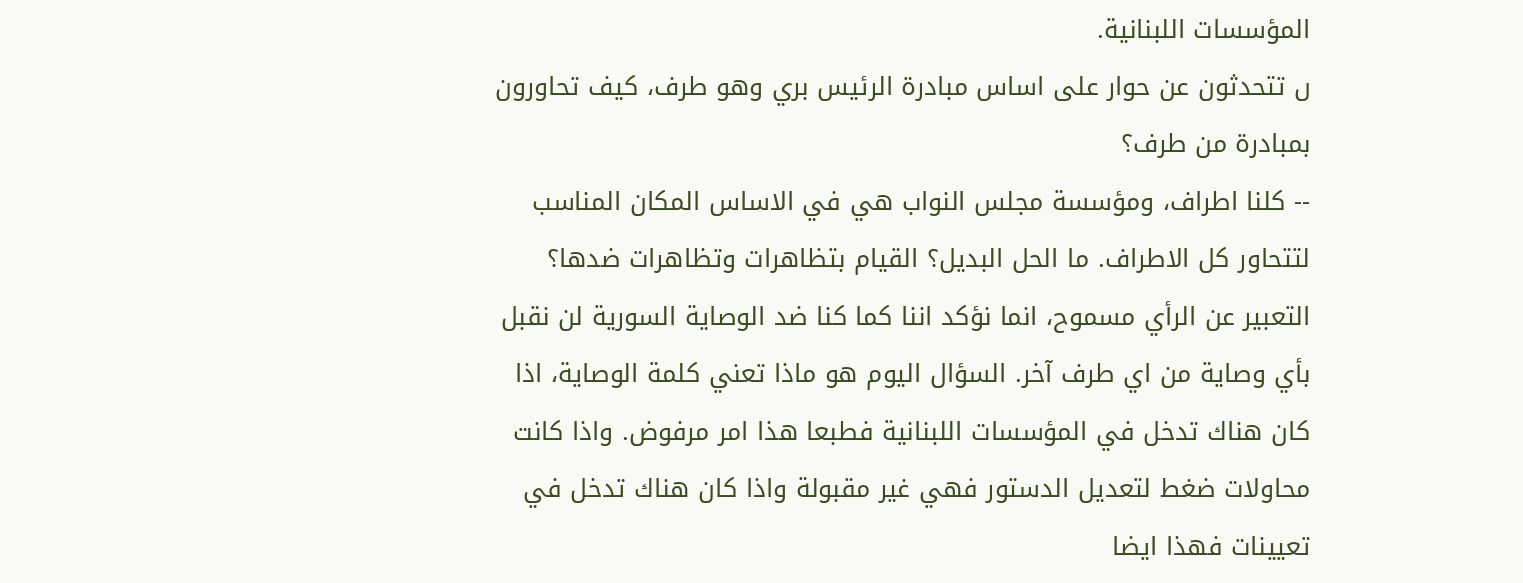المؤسسات اللبنانية.
ں تتحدثون عن حوار على اساس مبادرة الرئيس بري وهو طرف، كيف تحاورون بمبادرة من طرف؟
-- كلنا اطراف، ومؤسسة مجلس النواب هي في الاساس المكان المناسب لتتحاور كل الاطراف. ما الحل البديل؟ القيام بتظاهرات وتظاهرات ضدها؟ التعبير عن الرأي مسموح، انما نؤكد اننا كما كنا ضد الوصاية السورية لن نقبل بأي وصاية من اي طرف آخر. السؤال اليوم هو ماذا تعني كلمة الوصاية، اذا كان هناك تدخل في المؤسسات اللبنانية فطبعا هذا امر مرفوض. واذا كانت محاولات ضغط لتعديل الدستور فهي غير مقبولة واذا كان هناك تدخل في تعيينات فهذا ايضا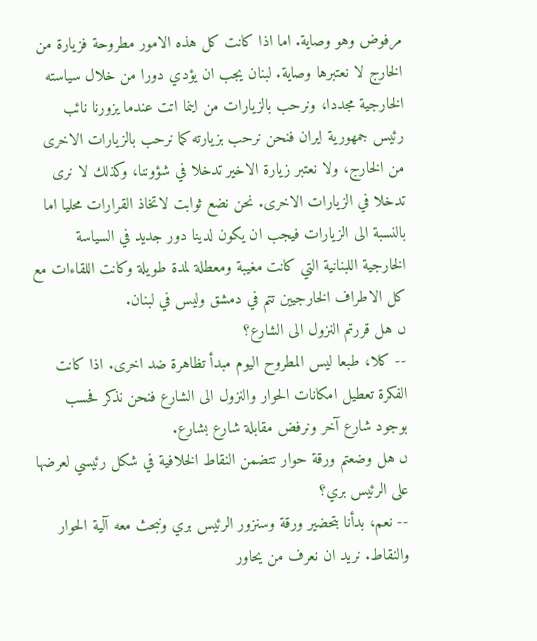مرفوض وهو وصاية. اما اذا كانت كل هذه الامور مطروحة فزيارة من الخارج لا نعتبرها وصاية. لبنان يجب ان يؤدي دورا من خلال سياسته الخارجية مجددا، ونرحب بالزيارات من اينما اتت عندما يزورنا نائب رئيس جمهورية ايران فنحن نرحب بزيارته كما نرحب بالزيارات الاخرى من الخارج، ولا نعتبر زيارة الاخير تدخلا في شؤوننا، وكذلك لا نرى تدخلا في الزيارات الاخرى. نحن نضع ثوابت لاتخاذ القرارات محليا اما بالنسبة الى الزيارات فيجب ان يكون لدينا دور جديد في السياسة الخارجية اللبنانية التي كانت مغيبة ومعطلة لمدة طويلة وكانت اللقاءات مع كل الاطراف الخارجيين تتم في دمشق وليس في لبنان.
ں هل قررتم النزول الى الشارع؟
-- كلا، طبعا ليس المطروح اليوم مبدأ تظاهرة ضد اخرى. اذا كانت الفكرة تعطيل امكانات الحوار والنزول الى الشارع فنحن نذكر فحسب بوجود شارع آخر ونرفض مقابلة شارع بشارع.
ں هل وضعتم ورقة حوار تتضمن النقاط الخلافية في شكل رئيسي لعرضها على الرئيس بري؟
-- نعم، بدأنا بتحضير ورقة وسنزور الرئيس بري ونبحث معه آلية الحوار والنقاط. نريد ان نعرف من يحاور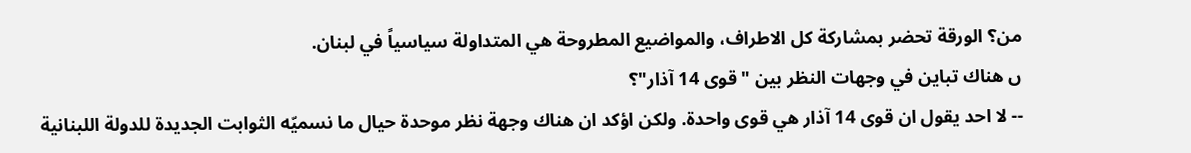من؟ الورقة تحضر بمشاركة كل الاطراف، والمواضيع المطروحة هي المتداولة سياسياً في لبنان.
ں هناك تباين في وجهات النظر بين "قوى 14 آذار"؟
-- لا احد يقول ان قوى 14 آذار هي قوى واحدة. ولكن اؤكد ان هناك وجهة نظر موحدة حيال ما نسميّه الثوابت الجديدة للدولة اللبنانية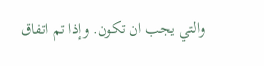والتي يجب ان تكون. وإذا تم اتفاق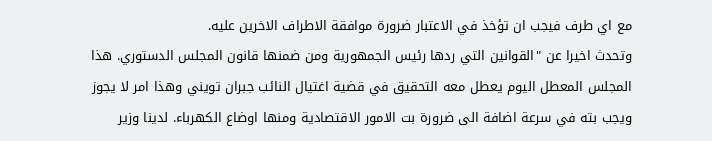مع اي طرف فيجب ان تؤخذ في الاعتبار ضرورة موافقة الاطراف الاخرين عليه.
وتحدث اخيرا عن "القوانين التي ردها رئيس الجمهورية ومن ضمنها قانون المجلس الدستوري. هذا المجلس المعطل اليوم يعطل معه التحقيق في قضية اغتيال النائب جبران تويني وهذا امر لا يجوز ويجب بته في سرعة اضافة الى ضرورة بت الامور الاقتصادية ومنها اوضاع الكهرباء. لدينا وزير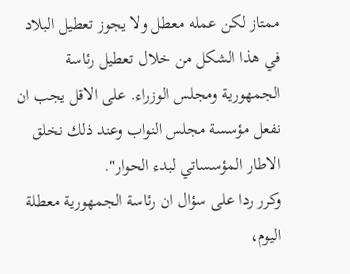ممتاز لكن عمله معطل ولا يجوز تعطيل البلاد في هذا الشكل من خلال تعطيل رئاسة الجمهورية ومجلس الوزراء. على الاقل يجب ان نفعل مؤسسة مجلس النواب وعند ذلك نخلق الاطار المؤسساتي لبدء الحوار".
وكرر ردا على سؤال ان رئاسة الجمهورية معطلة اليوم،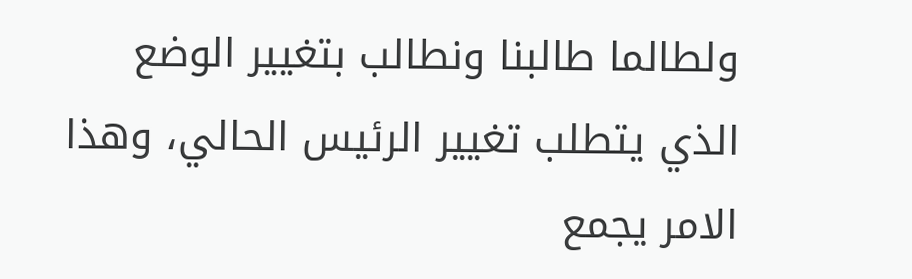ولطالما طالبنا ونطالب بتغيير الوضع الذي يتطلب تغيير الرئيس الحالي، وهذا الامر يجمع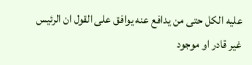عليه الكل حتى من يدافع عنه يوافق على القول ان الرئيس غير قادر او موجود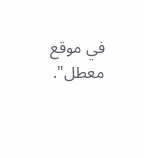في موقع معطل".